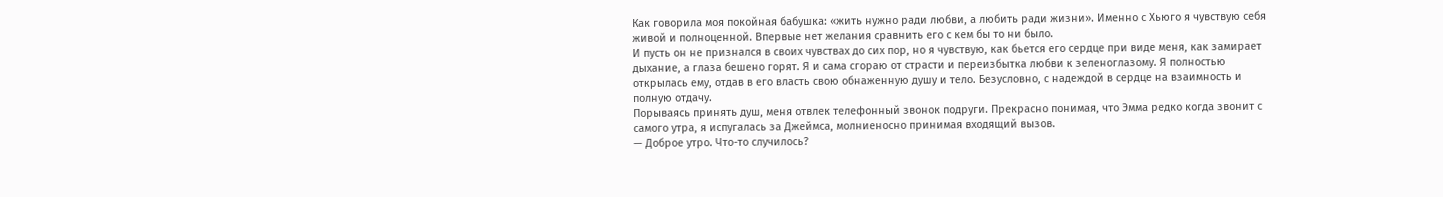Как говорила моя покойная бабушка: «жить нужно ради любви, а любить ради жизни». Именно с Хьюго я чувствую себя живой и полноценной. Впервые нет желания сравнить его с кем бы то ни было.
И пусть он не признался в своих чувствах до сих пор, но я чувствую, как бьется его сердце при виде меня, как замирает дыхание, а глаза бешено горят. Я и сама сгораю от страсти и переизбытка любви к зеленоглазому. Я полностью открылась ему, отдав в его власть свою обнаженную душу и тело. Безусловно, с надеждой в сердце на взаимность и полную отдачу.
Порываясь принять душ, меня отвлек телефонный звонок подруги. Прекрасно понимая, что Эмма редко когда звонит с самого утра, я испугалась за Джеймса, молниеносно принимая входящий вызов.
— Доброе утро. Что-то случилось?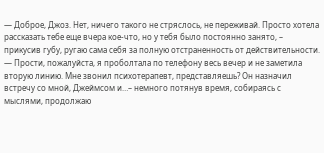— Доброе, Джоз. Нет, ничего такого не стряслось, не переживай. Просто хотела рассказать тебе еще вчера кое-что, но у тебя было постоянно занято, – прикусив губу, ругаю сама себя за полную отстраненность от действительности.
— Прости, пожалуйста, я проболтала по телефону весь вечер и не заметила вторую линию. Мне звонил психотерапевт, представляешь? Он назначил встречу со мной, Джеймсом и…– немного потянув время, собираясь с мыслями, продолжаю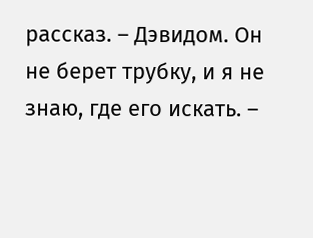рассказ. – Дэвидом. Он не берет трубку, и я не знаю, где его искать. –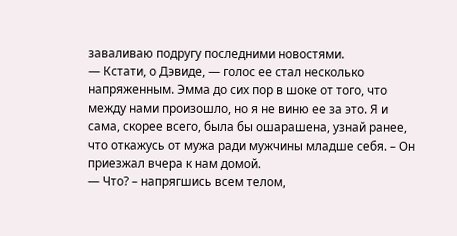заваливаю подругу последними новостями.
— Кстати, о Дэвиде, — голос ее стал несколько напряженным. Эмма до сих пор в шоке от того, что между нами произошло, но я не виню ее за это. Я и сама, скорее всего, была бы ошарашена, узнай ранее, что откажусь от мужа ради мужчины младше себя. – Он приезжал вчера к нам домой.
— Что? – напрягшись всем телом,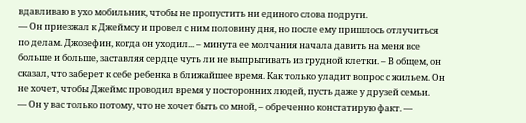вдавливаю в ухо мобильник, чтобы не пропустить ни единого слова подруги.
— Он приезжал к Джеймсу и провел с ним половину дня, но после ему пришлось отлучиться по делам. Джозефин, когда он уходил... – минута ее молчания начала давить на меня все больше и больше, заставляя сердце чуть ли не выпрыгивать из грудной клетки. – В общем, он сказал, что заберет к себе ребенка в ближайшее время. Как только уладит вопрос с жильем. Он не хочет, чтобы Джеймс проводил время у посторонних людей, пусть даже у друзей семьи.
— Он у вас только потому, что не хочет быть со мной, – обреченно констатирую факт. —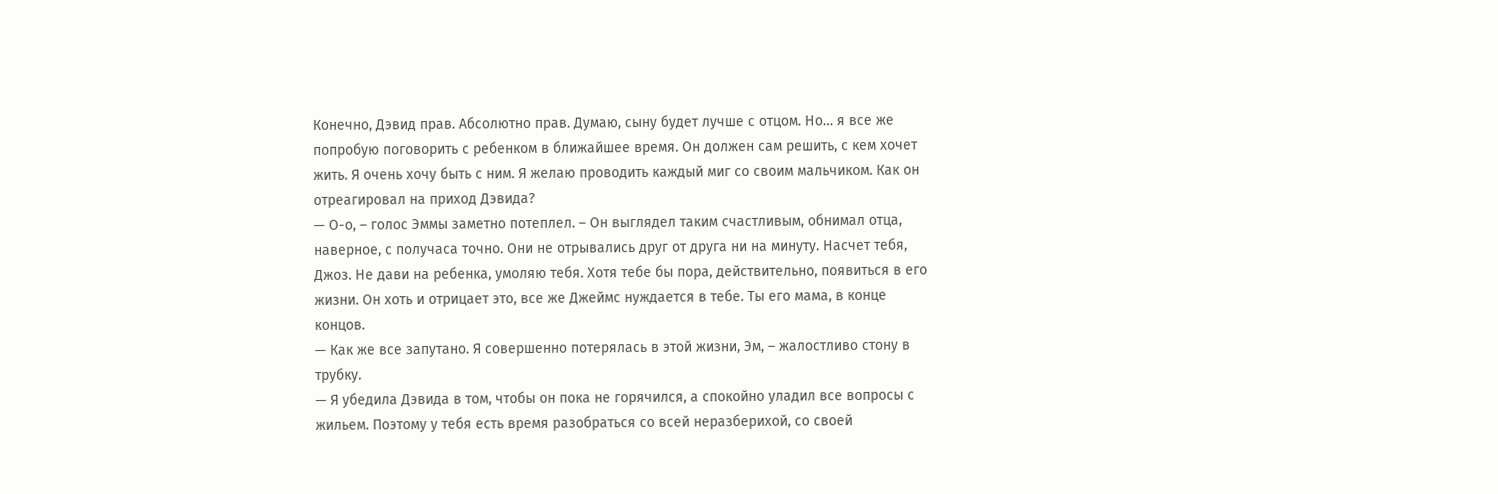Конечно, Дэвид прав. Абсолютно прав. Думаю, сыну будет лучше с отцом. Но… я все же попробую поговорить с ребенком в ближайшее время. Он должен сам решить, с кем хочет жить. Я очень хочу быть с ним. Я желаю проводить каждый миг со своим мальчиком. Как он отреагировал на приход Дэвида?
— О-о, – голос Эммы заметно потеплел. – Он выглядел таким счастливым, обнимал отца, наверное, с получаса точно. Они не отрывались друг от друга ни на минуту. Насчет тебя, Джоз. Не дави на ребенка, умоляю тебя. Хотя тебе бы пора, действительно, появиться в его жизни. Он хоть и отрицает это, все же Джеймс нуждается в тебе. Ты его мама, в конце концов.
— Как же все запутано. Я совершенно потерялась в этой жизни, Эм, – жалостливо стону в трубку.
— Я убедила Дэвида в том, чтобы он пока не горячился, а спокойно уладил все вопросы с жильем. Поэтому у тебя есть время разобраться со всей неразберихой, со своей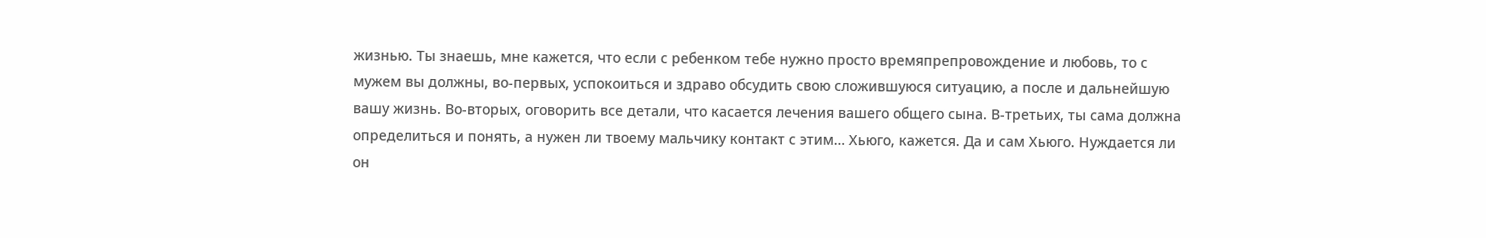жизнью. Ты знаешь, мне кажется, что если с ребенком тебе нужно просто времяпрепровождение и любовь, то с мужем вы должны, во-первых, успокоиться и здраво обсудить свою сложившуюся ситуацию, а после и дальнейшую вашу жизнь. Во-вторых, оговорить все детали, что касается лечения вашего общего сына. В-третьих, ты сама должна определиться и понять, а нужен ли твоему мальчику контакт с этим… Хьюго, кажется. Да и сам Хьюго. Нуждается ли он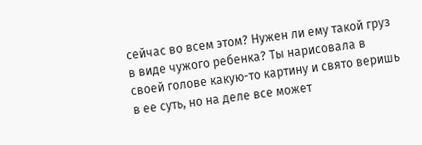сейчас во всем этом? Нужен ли ему такой груз в виде чужого ребенка? Ты нарисовала в своей голове какую-то картину и свято веришь в ее суть, но на деле все может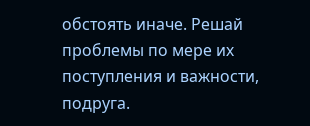обстоять иначе. Решай проблемы по мере их поступления и важности, подруга.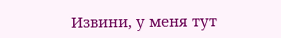Извини, у меня тут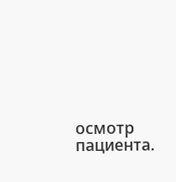осмотр пациента.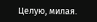Целую, милая.